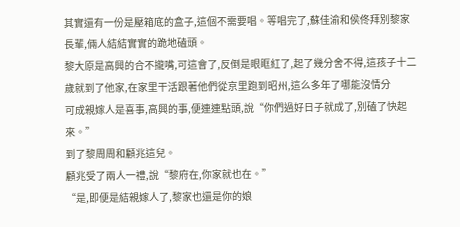其實還有一份是壓箱底的盒子,這個不需要唱。等唱完了,蘇佳渝和侯佟拜別黎家長輩,倆人結結實實的跪地磕頭。
黎大原是高興的合不攏嘴,可這會了,反倒是眼眶紅了,起了幾分舍不得,這孩子十二歲就到了他家,在家里干活跟著他們從京里跑到昭州,這么多年了哪能沒情分
可成親嫁人是喜事,高興的事,便連連點頭,說“你們過好日子就成了,別磕了快起來。”
到了黎周周和顧兆這兒。
顧兆受了兩人一禮,說“黎府在,你家就也在。”
“是,即便是結親嫁人了,黎家也還是你的娘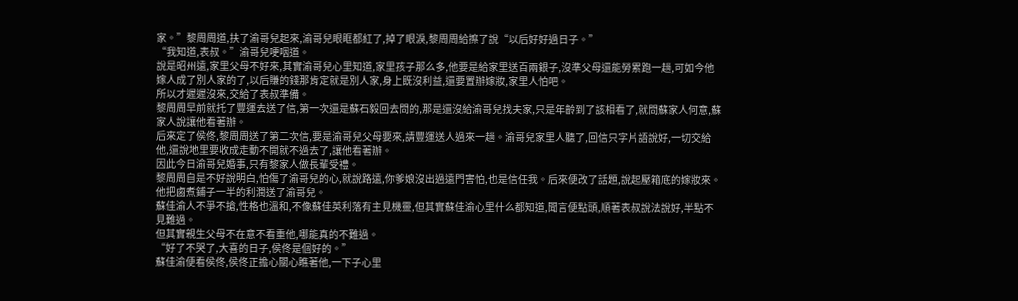家。”黎周周道,扶了渝哥兒起來,渝哥兒眼眶都紅了,掉了眼淚,黎周周給擦了說“以后好好過日子。”
“我知道,表叔。”渝哥兒哽咽道。
說是昭州遠,家里父母不好來,其實渝哥兒心里知道,家里孩子那么多,他要是給家里送百兩銀子,沒準父母還能勞累跑一趟,可如今他嫁人成了別人家的了,以后賺的錢那肯定就是別人家,身上既沒利益,還要置辦嫁妝,家里人怕吧。
所以才遲遲沒來,交給了表叔準備。
黎周周早前就托了豐運去送了信,第一次還是蘇石毅回去問的,那是還沒給渝哥兒找夫家,只是年齡到了該相看了,就問蘇家人何意,蘇家人說讓他看著辦。
后來定了侯佟,黎周周送了第二次信,要是渝哥兒父母要來,請豐運送人過來一趟。渝哥兒家里人聽了,回信只字片語說好,一切交給他,還說地里要收成走動不開就不過去了,讓他看著辦。
因此今日渝哥兒婚事,只有黎家人做長輩受禮。
黎周周自是不好說明白,怕傷了渝哥兒的心,就說路遠,你爹娘沒出過遠門害怕,也是信任我。后來便改了話題,說起壓箱底的嫁妝來。
他把鹵煮鋪子一半的利潤送了渝哥兒。
蘇佳渝人不爭不搶,性格也溫和,不像蘇佳英利落有主見機靈,但其實蘇佳渝心里什么都知道,聞言便點頭,順著表叔說法說好,半點不見難過。
但其實親生父母不在意不看重他,哪能真的不難過。
“好了不哭了,大喜的日子,侯佟是個好的。”
蘇佳渝便看侯佟,侯佟正擔心關心瞧著他,一下子心里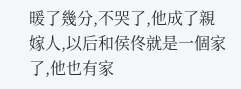暖了幾分,不哭了,他成了親嫁人,以后和侯佟就是一個家了,他也有家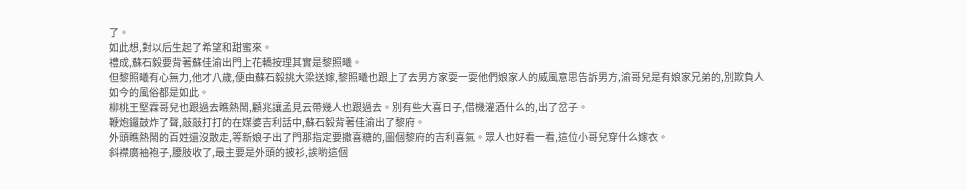了。
如此想,對以后生起了希望和甜蜜來。
禮成,蘇石毅要背著蘇佳渝出門上花轎按理其實是黎照曦。
但黎照曦有心無力,他才八歲,便由蘇石毅挑大梁送嫁,黎照曦也跟上了去男方家耍一耍他們娘家人的威風意思告訴男方,渝哥兒是有娘家兄弟的,別欺負人
如今的風俗都是如此。
柳桃王堅霖哥兒也跟過去瞧熱鬧,顧兆讓孟見云帶幾人也跟過去。別有些大喜日子,借機灌酒什么的,出了岔子。
鞭炮鑼鼓炸了聲,敲敲打打的在媒婆吉利話中,蘇石毅背著佳渝出了黎府。
外頭瞧熱鬧的百姓還沒散走,等新娘子出了門那指定要撒喜糖的,圖個黎府的吉利喜氣。眾人也好看一看,這位小哥兒穿什么嫁衣。
斜襟廣袖袍子,腰肢收了,最主要是外頭的披衫,誒喲這個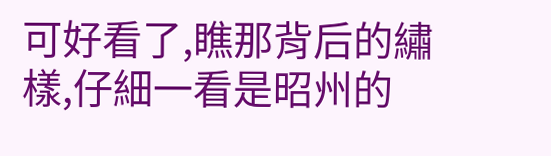可好看了,瞧那背后的繡樣,仔細一看是昭州的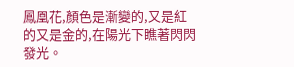鳳凰花,顏色是漸變的,又是紅的又是金的,在陽光下瞧著閃閃發光。